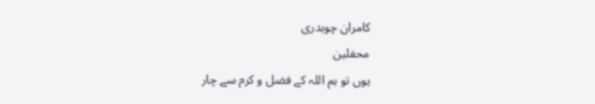کامران چوہدری
محفلین
یوں تو ہم اللہ کے فضل و کرم سے چار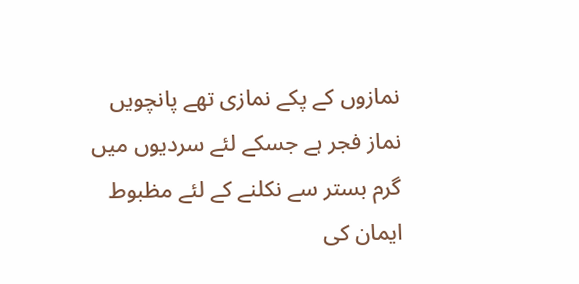نمازوں کے پکے نمازی تھے پانچویں نماز فجر ہے جسکے لئے سردیوں میں گرم بستر سے نکلنے کے لئے مظبوط ایمان کی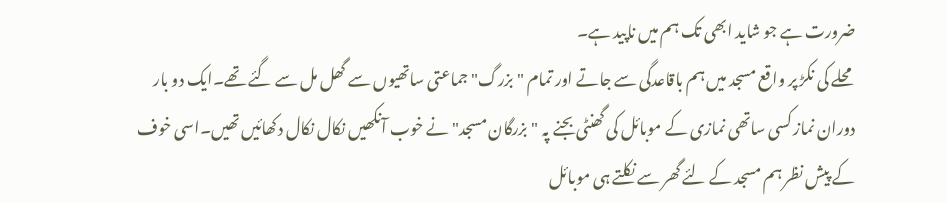ضرورت ہے جو شاید ابھی تک ہم میں ناپید ہے۔
محلے کی نکڑ پر واقع مسجد میں ہم باقاعدگی سے جاتے اور تمام "بزرگ" جماعتی ساتھیوں سے گھل مل سے گئے تھے۔ایک دو بار دوران نماز کسی ساتھی نمازی کے موبائل کی گھنٹی بجنے پہ "بزرگان مسجد" نے خوب آنکھیں نکال نکال دکھائیں تھیں۔اسی خوف کے پیش نظر ہم مسجد کے لئے گھر سے نکلتے ہی موبائل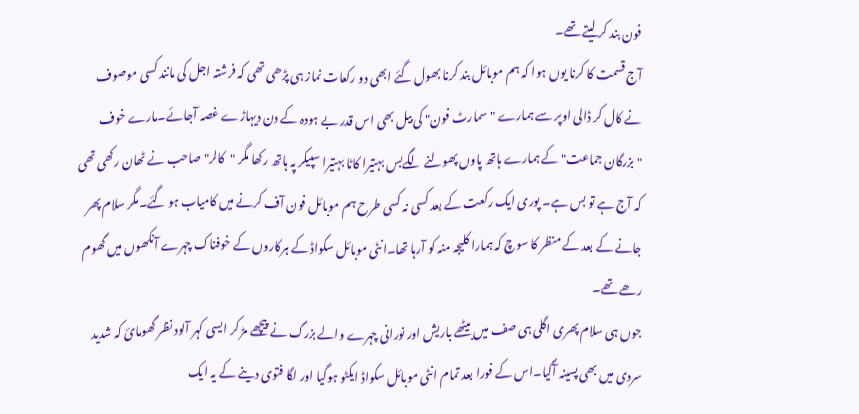فون بند کر لیتے تھے۔
آج قسمت کا کرنا یوں ہوا کہ ہم موبائل بند کرنا بھول گئے ابھی دو رکعات نماز ہی پڑھی تھی کہ فرشتہ اجل کی مانند کسی موصوف نے کال کر ڈالی اوپر سے ہمارے "سمارٹ فون" کی بیل بھی اس قدر بے ہودہ کے دن دیہاڑے غصہ آجائے۔مارے خوف "بزرگان جماعت" کے ہمارے ہاتھ پاوں پھولنے لگےبس بہتیرا کاٹا بہتیرا سپیکر پہ ہاتھ رکھا مگر "کالر" صاحب نے ٹھان رکھی تھی کہ آج ہے تو بس ہے۔ پوری ایک رکعت کے بعد کسی نہ کسی طرح ہم موبائل فون آف کرنے میں کامیاب ہو گئے۔مگر سلام پھر جانے کے بعد کے منظر کا سوچ کہ ہمارا کلیجہ منہ کو آرہا تھا۔انٹی موبائل سکواڈ کے ہرکاروں کے خوفناک چہرے آنکھوں میں گھوم رھے تھے۔
جوں ہی سلام پھری اگلی ہی صف میں بیٹھے باریش اور نورانی چہرے والے بزرگ نے پیچھے مڑ کر ایسی کہر آلود نظر گھومائ کہ شدید سردی میں بھی پسینہ آگیا۔اس کے فورا بعد تمام انٹی موبائل سکواڈ ایکٹو ہوگیا اور لگا فتوی دینے کے یہ ایک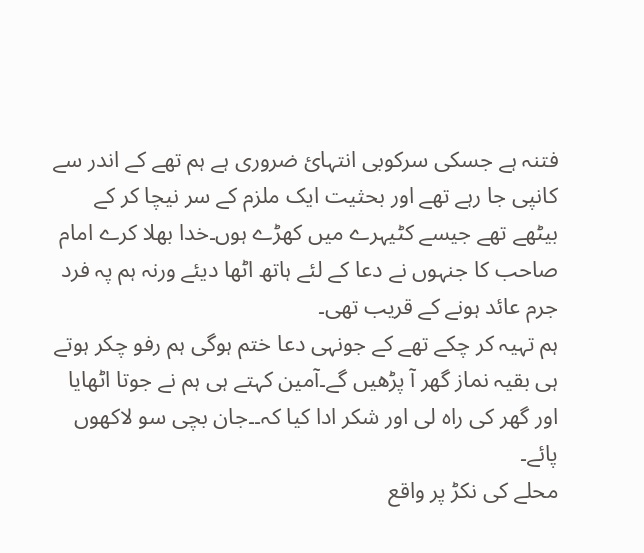فتنہ ہے جسکی سرکوبی انتہائ ضروری ہے ہم تھے کے اندر سے کانپی جا رہے تھے اور بحثیت ایک ملزم کے سر نیچا کر کے بیٹھے تھے جیسے کٹیہرے میں کھڑے ہوں۔خدا بھلا کرے امام صاحب کا جنہوں نے دعا کے لئے ہاتھ اٹھا دیئے ورنہ ہم پہ فرد جرم عائد ہونے کے قریب تھی۔
ہم تہیہ کر چکے تھے کے جونہی دعا ختم ہوگی ہم رفو چکر ہوتے ہی بقیہ نماز گھر آ پڑھیں گے۔آمین کہتے ہی ہم نے جوتا اٹھایا اور گھر کی راہ لی اور شکر ادا کیا کہ۔۔جان بچی سو لاکھوں پائے۔
محلے کی نکڑ پر واقع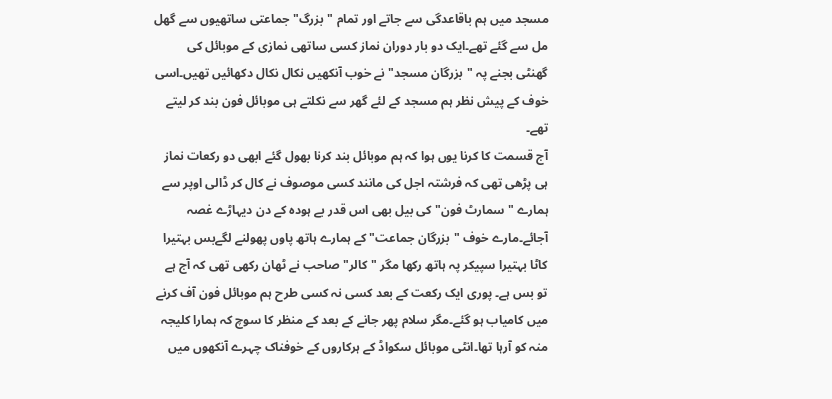مسجد میں ہم باقاعدگی سے جاتے اور تمام "بزرگ" جماعتی ساتھیوں سے گھل مل سے گئے تھے۔ایک دو بار دوران نماز کسی ساتھی نمازی کے موبائل کی گھنٹی بجنے پہ "بزرگان مسجد" نے خوب آنکھیں نکال نکال دکھائیں تھیں۔اسی خوف کے پیش نظر ہم مسجد کے لئے گھر سے نکلتے ہی موبائل فون بند کر لیتے تھے۔
آج قسمت کا کرنا یوں ہوا کہ ہم موبائل بند کرنا بھول گئے ابھی دو رکعات نماز ہی پڑھی تھی کہ فرشتہ اجل کی مانند کسی موصوف نے کال کر ڈالی اوپر سے ہمارے "سمارٹ فون" کی بیل بھی اس قدر بے ہودہ کے دن دیہاڑے غصہ آجائے۔مارے خوف "بزرگان جماعت" کے ہمارے ہاتھ پاوں پھولنے لگےبس بہتیرا کاٹا بہتیرا سپیکر پہ ہاتھ رکھا مگر "کالر" صاحب نے ٹھان رکھی تھی کہ آج ہے تو بس ہے۔ پوری ایک رکعت کے بعد کسی نہ کسی طرح ہم موبائل فون آف کرنے میں کامیاب ہو گئے۔مگر سلام پھر جانے کے بعد کے منظر کا سوچ کہ ہمارا کلیجہ منہ کو آرہا تھا۔انٹی موبائل سکواڈ کے ہرکاروں کے خوفناک چہرے آنکھوں میں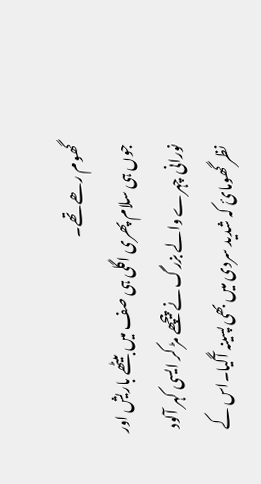گھوم رھے تھے۔
جوں ہی سلام پھری اگلی ہی صف میں بیٹھے باریش اور نورانی چہرے والے بزرگ نے پیچھے مڑ کر ایسی کہر آلود نظر گھومائ کہ شدید سردی میں بھی پسینہ آگیا۔اس کے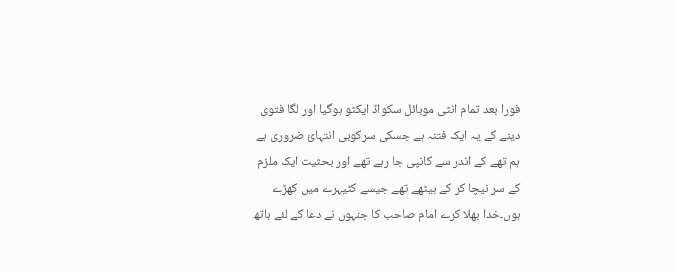فورا بعد تمام انٹی موبائل سکواڈ ایکٹو ہوگیا اور لگا فتوی دینے کے یہ ایک فتنہ ہے جسکی سرکوبی انتہائ ضروری ہے ہم تھے کے اندر سے کانپی جا رہے تھے اور بحثیت ایک ملزم کے سر نیچا کر کے بیٹھے تھے جیسے کٹیہرے میں کھڑے ہوں۔خدا بھلا کرے امام صاحب کا جنہوں نے دعا کے لئے ہاتھ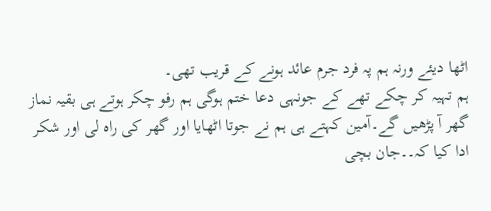اٹھا دیئے ورنہ ہم پہ فرد جرم عائد ہونے کے قریب تھی۔
ہم تہیہ کر چکے تھے کے جونہی دعا ختم ہوگی ہم رفو چکر ہوتے ہی بقیہ نماز گھر آ پڑھیں گے۔آمین کہتے ہی ہم نے جوتا اٹھایا اور گھر کی راہ لی اور شکر ادا کیا کہ۔۔جان بچی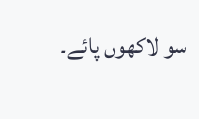سو لاکھوں پائے۔